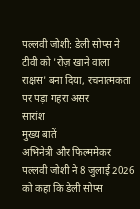पल्लवी जोशी: डेली सोप्स ने टीवी को 'रोज़ खाने वाला राक्षस' बना दिया, रचनात्मकता पर पड़ा गहरा असर
सारांश
मुख्य बातें
अभिनेत्री और फिल्ममेकर पल्लवी जोशी ने 8 जुलाई 2026 को कहा कि डेली सोप्स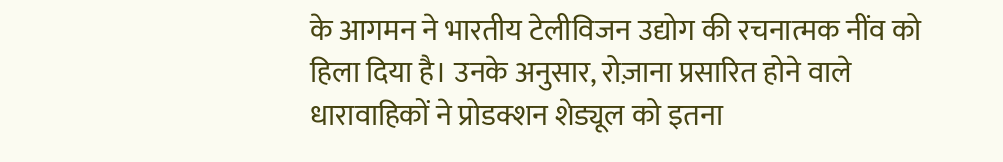के आगमन ने भारतीय टेलीविजन उद्योग की रचनात्मक नींव को हिला दिया है। उनके अनुसार, रोज़ाना प्रसारित होने वाले धारावाहिकों ने प्रोडक्शन शेड्यूल को इतना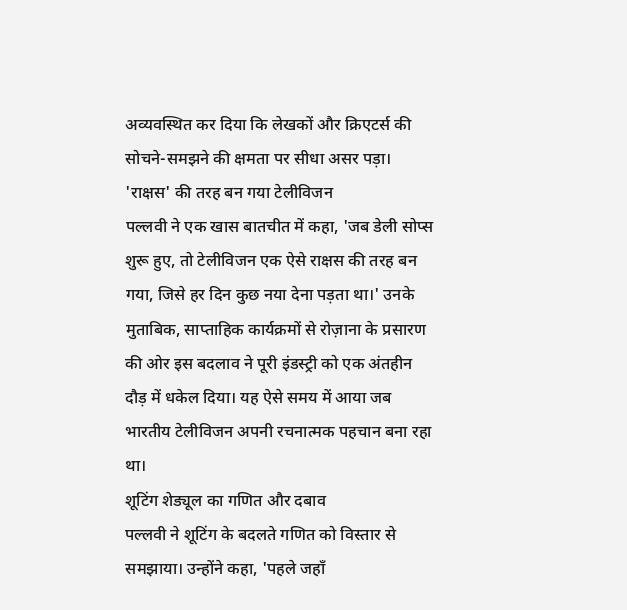अव्यवस्थित कर दिया कि लेखकों और क्रिएटर्स की सोचने-समझने की क्षमता पर सीधा असर पड़ा।
'राक्षस' की तरह बन गया टेलीविजन
पल्लवी ने एक खास बातचीत में कहा, 'जब डेली सोप्स शुरू हुए, तो टेलीविजन एक ऐसे राक्षस की तरह बन गया, जिसे हर दिन कुछ नया देना पड़ता था।' उनके मुताबिक, साप्ताहिक कार्यक्रमों से रोज़ाना के प्रसारण की ओर इस बदलाव ने पूरी इंडस्ट्री को एक अंतहीन दौड़ में धकेल दिया। यह ऐसे समय में आया जब भारतीय टेलीविजन अपनी रचनात्मक पहचान बना रहा था।
शूटिंग शेड्यूल का गणित और दबाव
पल्लवी ने शूटिंग के बदलते गणित को विस्तार से समझाया। उन्होंने कहा, 'पहले जहाँ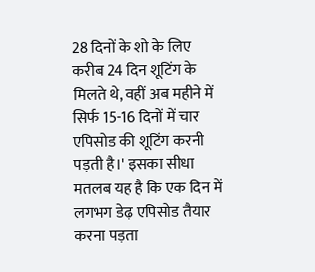28 दिनों के शो के लिए करीब 24 दिन शूटिंग के मिलते थे, वहीं अब महीने में सिर्फ 15-16 दिनों में चार एपिसोड की शूटिंग करनी पड़ती है।' इसका सीधा मतलब यह है कि एक दिन में लगभग डेढ़ एपिसोड तैयार करना पड़ता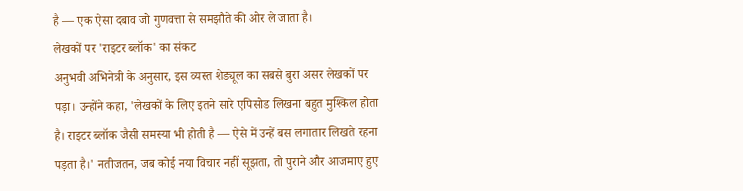है — एक ऐसा दबाव जो गुणवत्ता से समझौते की ओर ले जाता है।
लेखकों पर 'राइटर ब्लॉक' का संकट
अनुभवी अभिनेत्री के अनुसार, इस व्यस्त शेड्यूल का सबसे बुरा असर लेखकों पर पड़ा। उन्होंने कहा, 'लेखकों के लिए इतने सारे एपिसोड लिखना बहुत मुश्किल होता है। राइटर ब्लॉक जैसी समस्या भी होती है — ऐसे में उन्हें बस लगातार लिखते रहना पड़ता है।' नतीजतन, जब कोई नया विचार नहीं सूझता, तो पुराने और आजमाए हुए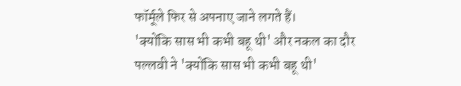फॉर्मूले फिर से अपनाए जाने लगते हैं।
'क्योंकि सास भी कभी बहू थी' और नकल का दौर
पल्लवी ने 'क्योंकि सास भी कभी बहू थी'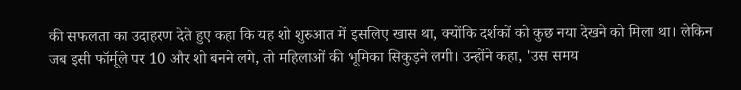की सफलता का उदाहरण देते हुए कहा कि यह शो शुरुआत में इसलिए खास था, क्योंकि दर्शकों को कुछ नया देखने को मिला था। लेकिन जब इसी फॉर्मूले पर 10 और शो बनने लगे, तो महिलाओं की भूमिका सिकुड़ने लगी। उन्होंने कहा, 'उस समय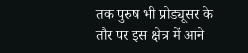तक पुरुष भी प्रोड्यूसर के तौर पर इस क्षेत्र में आने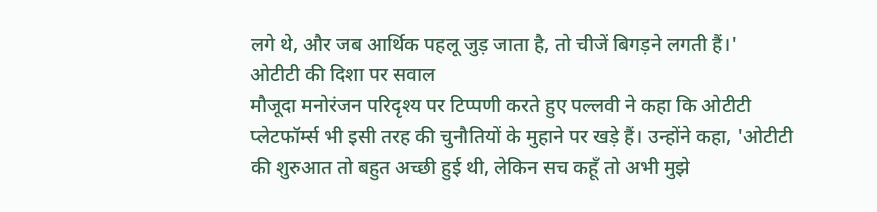लगे थे, और जब आर्थिक पहलू जुड़ जाता है, तो चीजें बिगड़ने लगती हैं।'
ओटीटी की दिशा पर सवाल
मौजूदा मनोरंजन परिदृश्य पर टिप्पणी करते हुए पल्लवी ने कहा कि ओटीटी प्लेटफॉर्म्स भी इसी तरह की चुनौतियों के मुहाने पर खड़े हैं। उन्होंने कहा, 'ओटीटी की शुरुआत तो बहुत अच्छी हुई थी, लेकिन सच कहूँ तो अभी मुझे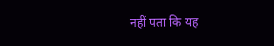नहीं पता कि यह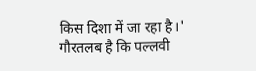किस दिशा में जा रहा है।' गौरतलब है कि पल्लवी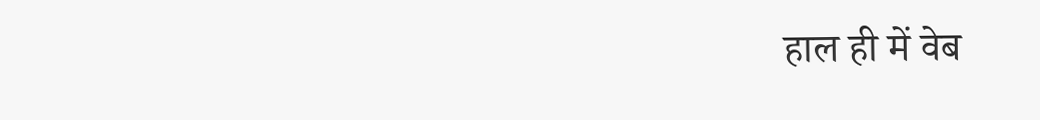हाल ही में वेब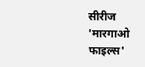सीरीज 'मारगाओ फाइल्स'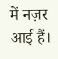में नज़र आई हैं।